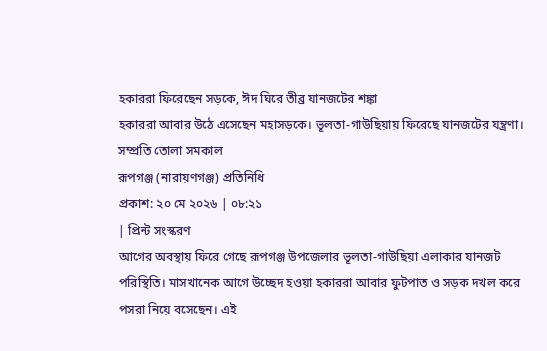হকাররা ফিরেছেন সড়কে, ঈদ ঘিরে তীব্র যানজটের শঙ্কা
হকাররা আবার উঠে এসেছেন মহাসড়কে। ভূলতা-গাউছিয়ায় ফিরেছে যানজটের যন্ত্রণা। সম্প্রতি তোলা সমকাল
রূপগঞ্জ (নারায়ণগঞ্জ) প্রতিনিধি
প্রকাশ: ২০ মে ২০২৬ | ০৮:২১
| প্রিন্ট সংস্করণ
আগের অবস্থায় ফিরে গেছে রূপগঞ্জ উপজেলার ভূলতা-গাউছিয়া এলাকার যানজট পরিস্থিতি। মাসখানেক আগে উচ্ছেদ হওয়া হকাররা আবার ফুটপাত ও সড়ক দখল করে পসরা নিয়ে বসেছেন। এই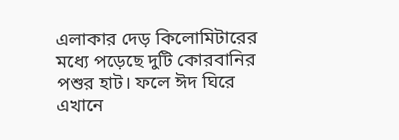এলাকার দেড় কিলোমিটারের মধ্যে পড়েছে দুটি কোরবানির পশুর হাট। ফলে ঈদ ঘিরে এখানে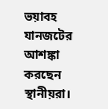ভয়াবহ যানজটের আশঙ্কা করছেন স্থানীয়রা।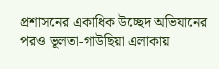প্রশাসনের একাধিক উচ্ছেদ অভিযানের পরও ভূলতা-গাউছিয়া এলাকায়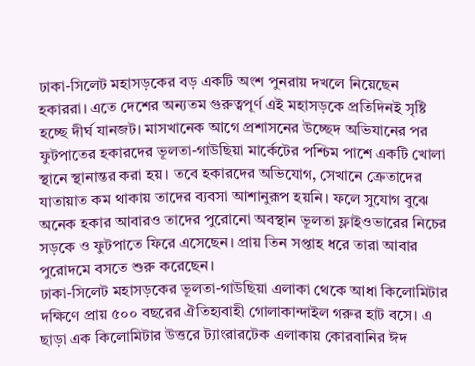ঢাকা-সিলেট মহাসড়কের বড় একটি অংশ পুনরায় দখলে নিয়েছেন হকাররা। এতে দেশের অন্যতম গুরুত্বপূর্ণ এই মহাসড়কে প্রতিদিনই সৃষ্টি হচ্ছে দীর্ঘ যানজট। মাসখানেক আগে প্রশাসনের উচ্ছেদ অভিযানের পর ফুটপাতের হকারদের ভূলতা-গাউছিয়া মার্কেটের পশ্চিম পাশে একটি খোলা স্থানে স্থানান্তর করা হয়। তবে হকারদের অভিযোগ, সেখানে ক্রেতাদের যাতায়াত কম থাকায় তাদের ব্যবসা আশানুরূপ হয়নি। ফলে সুযোগ বুঝে অনেক হকার আবারও তাদের পুরোনো অবস্থান ভূলতা ফ্লাইওভারের নিচের সড়কে ও ফুটপাতে ফিরে এসেছেন। প্রায় তিন সপ্তাহ ধরে তারা আবার পুরোদমে বসতে শুরু করেছেন।
ঢাকা-সিলেট মহাসড়কের ভূলতা-গাউছিয়া এলাকা থেকে আধা কিলোমিটার দক্ষিণে প্রায় ৫০০ বছরের ঐতিহ্যবাহী গোলাকান্দাইল গরুর হাট বসে। এ ছাড়া এক কিলোমিটার উত্তরে ট্যাংরারটেক এলাকায় কোরবানির ঈদ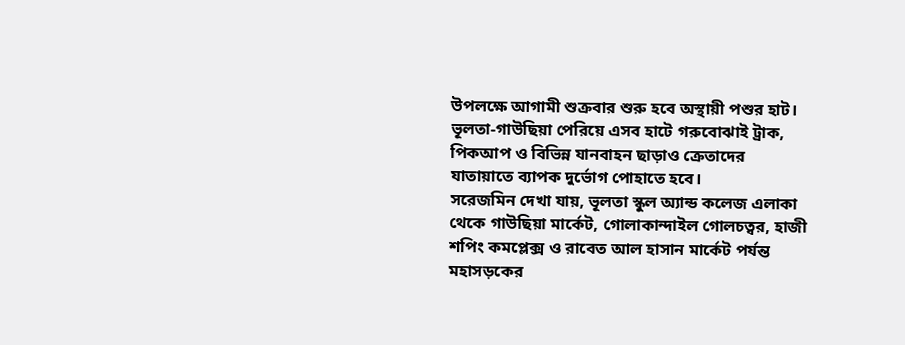উপলক্ষে আগামী শুক্রবার শুরু হবে অস্থায়ী পশুর হাট। ভূলতা-গাউছিয়া পেরিয়ে এসব হাটে গরুবোঝাই ট্রাক, পিকআপ ও বিভিন্ন যানবাহন ছাড়াও ক্রেতাদের যাতায়াতে ব্যাপক দুর্ভোগ পোহাতে হবে।
সরেজমিন দেখা যায়, ভূলতা স্কুল অ্যান্ড কলেজ এলাকা থেকে গাউছিয়া মার্কেট, গোলাকান্দাইল গোলচত্বর, হাজী শপিং কমপ্লেক্স ও রাবেত আল হাসান মার্কেট পর্যন্ত মহাসড়কের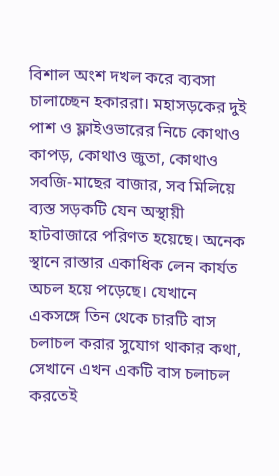বিশাল অংশ দখল করে ব্যবসা চালাচ্ছেন হকাররা। মহাসড়কের দুই পাশ ও ফ্লাইওভারের নিচে কোথাও কাপড়, কোথাও জুতা, কোথাও সবজি-মাছের বাজার, সব মিলিয়ে ব্যস্ত সড়কটি যেন অস্থায়ী হাটবাজারে পরিণত হয়েছে। অনেক স্থানে রাস্তার একাধিক লেন কার্যত অচল হয়ে পড়েছে। যেখানে একসঙ্গে তিন থেকে চারটি বাস চলাচল করার সুযোগ থাকার কথা, সেখানে এখন একটি বাস চলাচল করতেই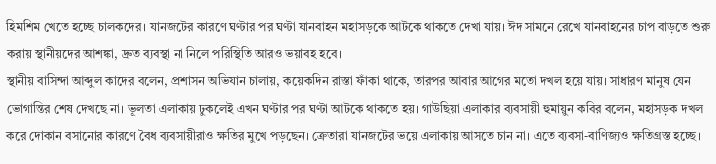হিমশিম খেতে হচ্ছে চালকদের। যানজটের কারণে ঘণ্টার পর ঘণ্টা যানবাহন মহাসড়কে আটকে থাকতে দেখা যায়। ঈদ সামনে রেখে যানবাহনের চাপ বাড়তে শুরু করায় স্থানীয়দের আশঙ্কা, দ্রুত ব্যবস্থা না নিলে পরিস্থিতি আরও ভয়াবহ হবে।
স্থানীয় বাসিন্দা আব্দুল কাদের বলেন, প্রশাসন অভিযান চালায়, কয়েকদিন রাস্তা ফাঁকা থাকে, তারপর আবার আগের মতো দখল হয়ে যায়। সাধারণ মানুষ যেন ভোগান্তির শেষ দেখছে না। ভূলতা এলাকায় ঢুকলেই এখন ঘণ্টার পর ঘণ্টা আটকে থাকতে হয়। গাউছিয়া এলাকার ব্যবসায়ী হুমায়ুন কবির বলেন, মহাসড়ক দখল করে দোকান বসানোর কারণে বৈধ ব্যবসায়ীরাও ক্ষতির মুখে পড়ছেন। ক্রেতারা যানজটের ভয়ে এলাকায় আসতে চান না। এতে ব্যবসা-বাণিজ্যও ক্ষতিগ্রস্ত হচ্ছে।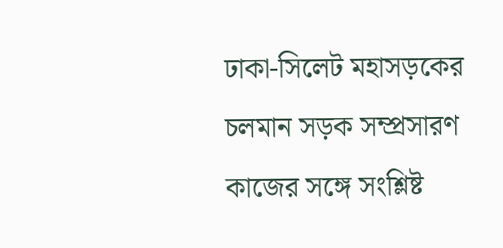ঢাকা-সিলেট মহাসড়কের চলমান সড়ক সম্প্রসারণ কাজের সঙ্গে সংশ্লিষ্ট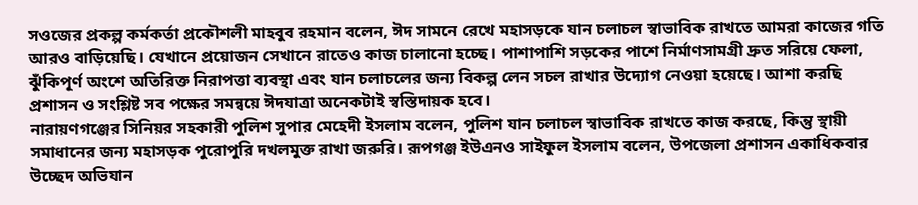সওজের প্রকল্প কর্মকর্তা প্রকৌশলী মাহবুব রহমান বলেন, ঈদ সামনে রেখে মহাসড়কে যান চলাচল স্বাভাবিক রাখতে আমরা কাজের গতি আরও বাড়িয়েছি। যেখানে প্রয়োজন সেখানে রাতেও কাজ চালানো হচ্ছে। পাশাপাশি সড়কের পাশে নির্মাণসামগ্রী দ্রুত সরিয়ে ফেলা, ঝুঁকিপূর্ণ অংশে অতিরিক্ত নিরাপত্তা ব্যবস্থা এবং যান চলাচলের জন্য বিকল্প লেন সচল রাখার উদ্যোগ নেওয়া হয়েছে। আশা করছি প্রশাসন ও সংশ্লিষ্ট সব পক্ষের সমন্বয়ে ঈদযাত্রা অনেকটাই স্বস্তিদায়ক হবে।
নারায়ণগঞ্জের সিনিয়র সহকারী পুলিশ সুপার মেহেদী ইসলাম বলেন, পুলিশ যান চলাচল স্বাভাবিক রাখতে কাজ করছে, কিন্তু স্থায়ী সমাধানের জন্য মহাসড়ক পুরোপুরি দখলমুক্ত রাখা জরুরি। রূপগঞ্জ ইউএনও সাইফুল ইসলাম বলেন, উপজেলা প্রশাসন একাধিকবার উচ্ছেদ অভিযান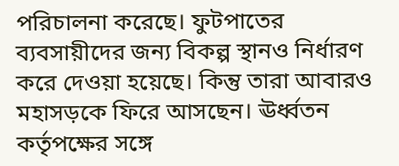পরিচালনা করেছে। ফুটপাতের ব্যবসায়ীদের জন্য বিকল্প স্থানও নির্ধারণ করে দেওয়া হয়েছে। কিন্তু তারা আবারও মহাসড়কে ফিরে আসছেন। ঊর্ধ্বতন কর্তৃপক্ষের সঙ্গে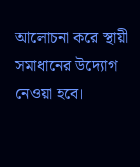আলোচনা করে স্থায়ী সমাধানের উদ্যোগ নেওয়া হবে।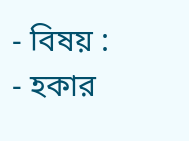- বিষয় :
- হকার